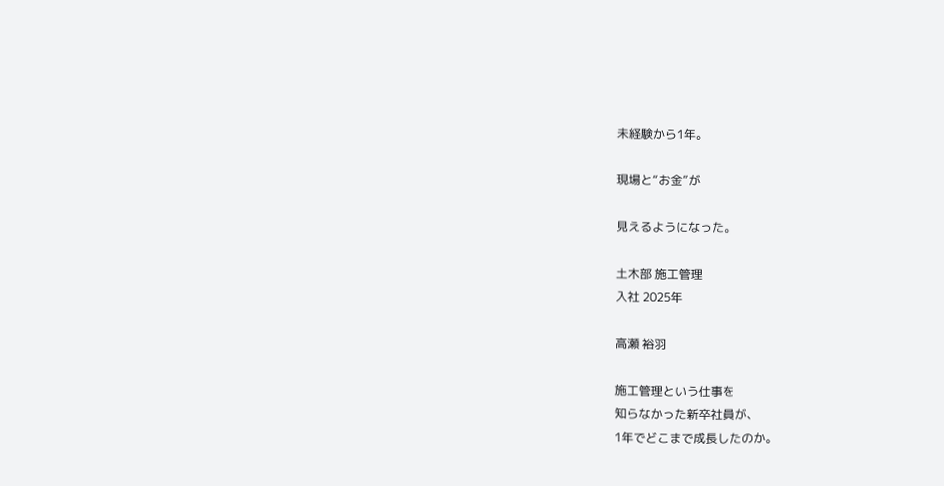未経験から1年。

現場と“お金”が

見えるようになった。

土木部 施工管理
入社 2025年

高瀬 裕羽

施工管理という仕事を
知らなかった新卒社員が、
1年でどこまで成長したのか。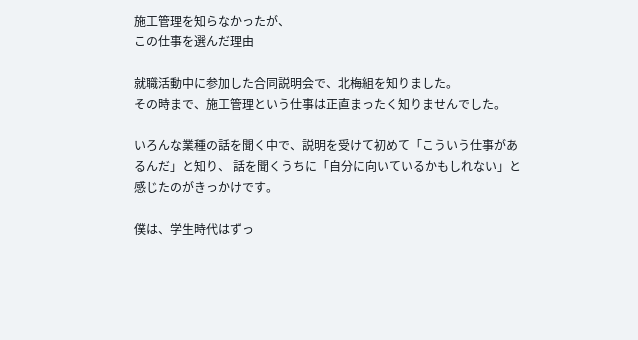施工管理を知らなかったが、
この仕事を選んだ理由

就職活動中に参加した合同説明会で、北梅組を知りました。
その時まで、施工管理という仕事は正直まったく知りませんでした。

いろんな業種の話を聞く中で、説明を受けて初めて「こういう仕事があるんだ」と知り、 話を聞くうちに「自分に向いているかもしれない」と感じたのがきっかけです。

僕は、学生時代はずっ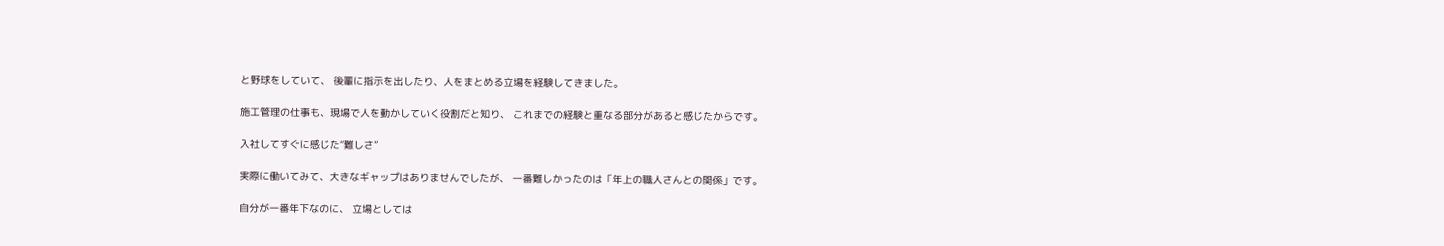と野球をしていて、 後輩に指示を出したり、人をまとめる立場を経験してきました。

施工管理の仕事も、現場で人を動かしていく役割だと知り、 これまでの経験と重なる部分があると感じたからです。

入社してすぐに感じた“難しさ”

実際に働いてみて、大きなギャップはありませんでしたが、 一番難しかったのは「年上の職人さんとの関係」です。

自分が一番年下なのに、 立場としては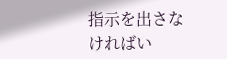指示を出さなければい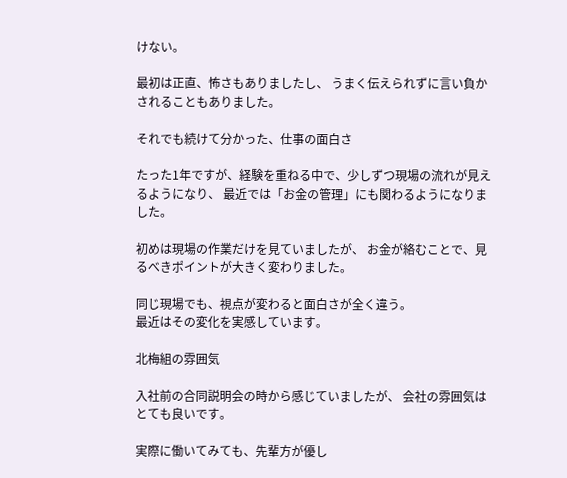けない。

最初は正直、怖さもありましたし、 うまく伝えられずに言い負かされることもありました。

それでも続けて分かった、仕事の面白さ

たった1年ですが、経験を重ねる中で、少しずつ現場の流れが見えるようになり、 最近では「お金の管理」にも関わるようになりました。

初めは現場の作業だけを見ていましたが、 お金が絡むことで、見るべきポイントが大きく変わりました。

同じ現場でも、視点が変わると面白さが全く違う。
最近はその変化を実感しています。

北梅組の雰囲気

入社前の合同説明会の時から感じていましたが、 会社の雰囲気はとても良いです。

実際に働いてみても、先輩方が優し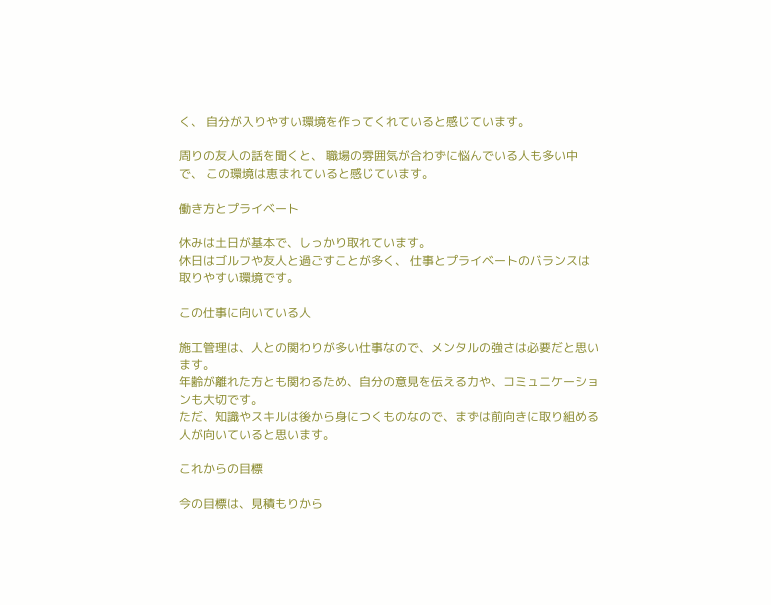く、 自分が入りやすい環境を作ってくれていると感じています。

周りの友人の話を聞くと、 職場の雰囲気が合わずに悩んでいる人も多い中で、 この環境は恵まれていると感じています。

働き方とプライベート

休みは土日が基本で、しっかり取れています。
休日はゴルフや友人と過ごすことが多く、 仕事とプライベートのバランスは取りやすい環境です。

この仕事に向いている人

施工管理は、人との関わりが多い仕事なので、メンタルの強さは必要だと思います。
年齢が離れた方とも関わるため、自分の意見を伝える力や、コミュニケーションも大切です。
ただ、知識やスキルは後から身につくものなので、まずは前向きに取り組める人が向いていると思います。

これからの目標

今の目標は、見積もりから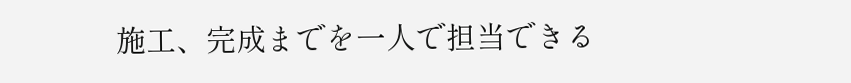施工、完成までを一人で担当できる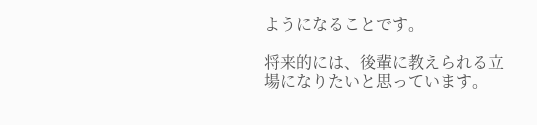ようになることです。

将来的には、後輩に教えられる立場になりたいと思っています。